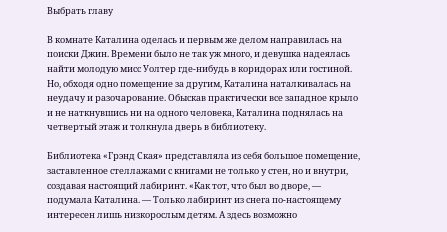Выбрать главу

В комнате Каталина оделась и первым же делом направилась на поиски Джин. Времени было не так уж много, и девушка надеялась найти молодую мисс Уолтер где-нибудь в коридорах или гостиной. Но, обходя одно помещение за другим, Каталина наталкивалась на неудачу и разочарование. Обыскав практически все западное крыло и не наткнувшись ни на одного человека, Каталина поднялась на четвертый этаж и толкнула дверь в библиотеку.

Библиотека «Грэнд Ская» представляла из себя большое помещение, заставленное стеллажами с книгами не только у стен, но и внутри, создавая настоящий лабиринт. «Как тот, что был во дворе, — подумала Каталина. — Только лабиринт из снега по-настоящему интересен лишь низкорослым детям. А здесь возможно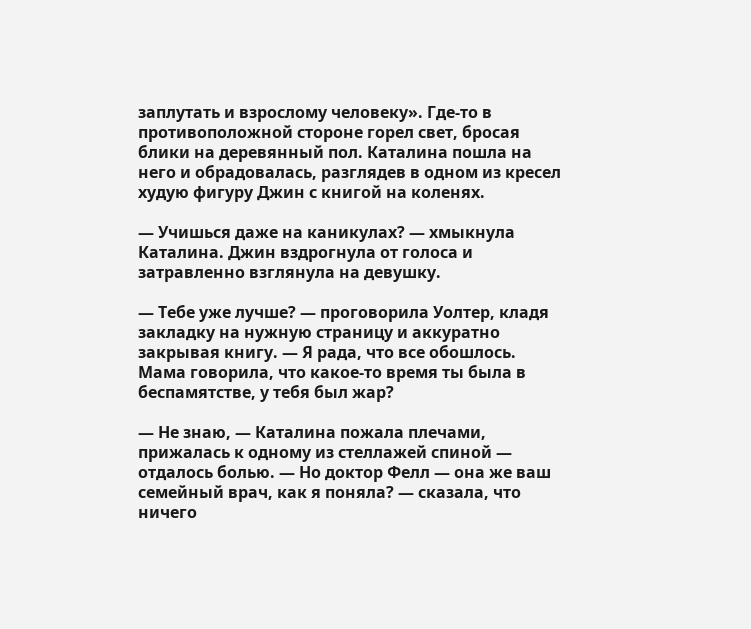заплутать и взрослому человеку». Где-то в противоположной стороне горел свет, бросая блики на деревянный пол. Каталина пошла на него и обрадовалась, разглядев в одном из кресел худую фигуру Джин с книгой на коленях.

— Учишься даже на каникулах? — хмыкнула Каталина. Джин вздрогнула от голоса и затравленно взглянула на девушку.

— Тебе уже лучше? — проговорила Уолтер, кладя закладку на нужную страницу и аккуратно закрывая книгу. — Я рада, что все обошлось. Мама говорила, что какое-то время ты была в беспамятстве, у тебя был жар?

— Не знаю, — Каталина пожала плечами, прижалась к одному из стеллажей спиной — отдалось болью. — Но доктор Фелл — она же ваш семейный врач, как я поняла? — сказала, что ничего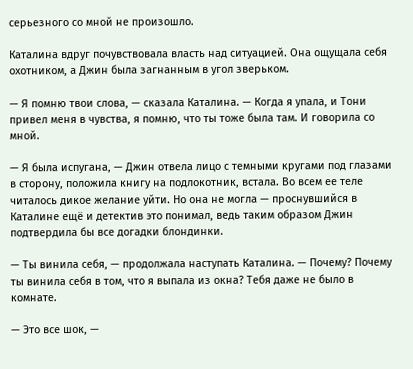серьезного со мной не произошло.

Каталина вдруг почувствовала власть над ситуацией. Она ощущала себя охотником, а Джин была загнанным в угол зверьком.

— Я помню твои слова, — сказала Каталина. — Когда я упала, и Тони привел меня в чувства, я помню, что ты тоже была там. И говорила со мной.

— Я была испугана, — Джин отвела лицо с темными кругами под глазами в сторону, положила книгу на подлокотник, встала. Во всем ее теле читалось дикое желание уйти. Но она не могла — проснувшийся в Каталине ещё и детектив это понимал, ведь таким образом Джин подтвердила бы все догадки блондинки.

— Ты винила себя, — продолжала наступать Каталина. — Почему? Почему ты винила себя в том, что я выпала из окна? Тебя даже не было в комнате.

— Это все шок, —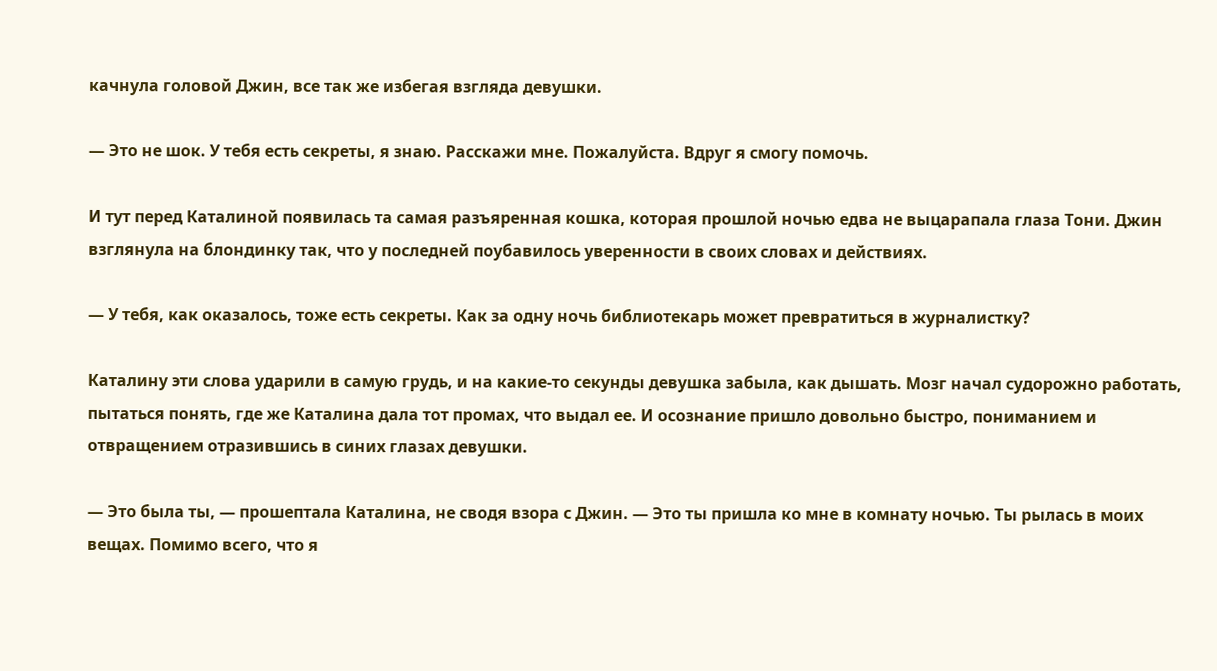качнула головой Джин, все так же избегая взгляда девушки.

— Это не шок. У тебя есть секреты, я знаю. Расскажи мне. Пожалуйста. Вдруг я смогу помочь.

И тут перед Каталиной появилась та самая разъяренная кошка, которая прошлой ночью едва не выцарапала глаза Тони. Джин взглянула на блондинку так, что у последней поубавилось уверенности в своих словах и действиях.

— У тебя, как оказалось, тоже есть секреты. Как за одну ночь библиотекарь может превратиться в журналистку?

Каталину эти слова ударили в самую грудь, и на какие-то секунды девушка забыла, как дышать. Мозг начал судорожно работать, пытаться понять, где же Каталина дала тот промах, что выдал ее. И осознание пришло довольно быстро, пониманием и отвращением отразившись в синих глазах девушки.

— Это была ты, — прошептала Каталина, не сводя взора с Джин. — Это ты пришла ко мне в комнату ночью. Ты рылась в моих вещах. Помимо всего, что я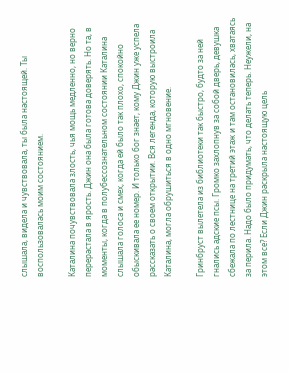слышала, видела и чувствовала, ты была настоящей. Ты воспользовалась моим состоянием.

Каталина почувствовала злость, чья мощь медленно, но верно перерастала в ярость. Джин она была готова доверять. Но та, в моменты, когда в полубессознательном состоянии Каталина слышала голоса и смех, когда ей было так плохо, спокойно обыскивала ее номер. И только бог знает, кому Джин уже успела рассказать о своем открытии. Вся легенда, которую выстроила Каталина, могла обрушиться в одно мгновение.

Гринбруст вылетела из библиотеки так быстро, будто за ней гнались адские псы. Громко захлопнув за собой дверь, девушка сбежала по лестнице на третий этаж и там остановилась, хватаясь за перила. Надо было придумать, что делать теперь. Неужели, на этом все? Если Джин раскрыла настоящую цель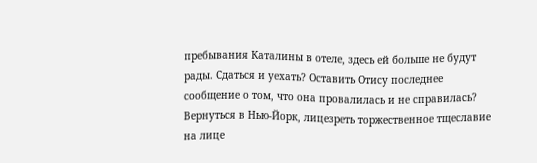пребывания Каталины в отеле, здесь ей больше не будут рады. Сдаться и уехать? Оставить Отису последнее сообщение о том, что она провалилась и не справилась? Вернуться в Нью-Йорк, лицезреть торжественное тщеславие на лице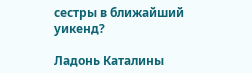сестры в ближайший уикенд?

Ладонь Каталины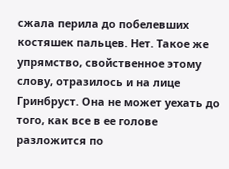сжала перила до побелевших костяшек пальцев. Нет. Такое же упрямство, свойственное этому слову, отразилось и на лице Гринбруст. Она не может уехать до того, как все в ее голове разложится по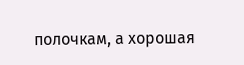полочкам, а хорошая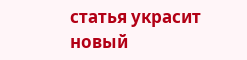статья украсит новый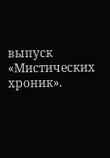выпуск «Мистических хроник».